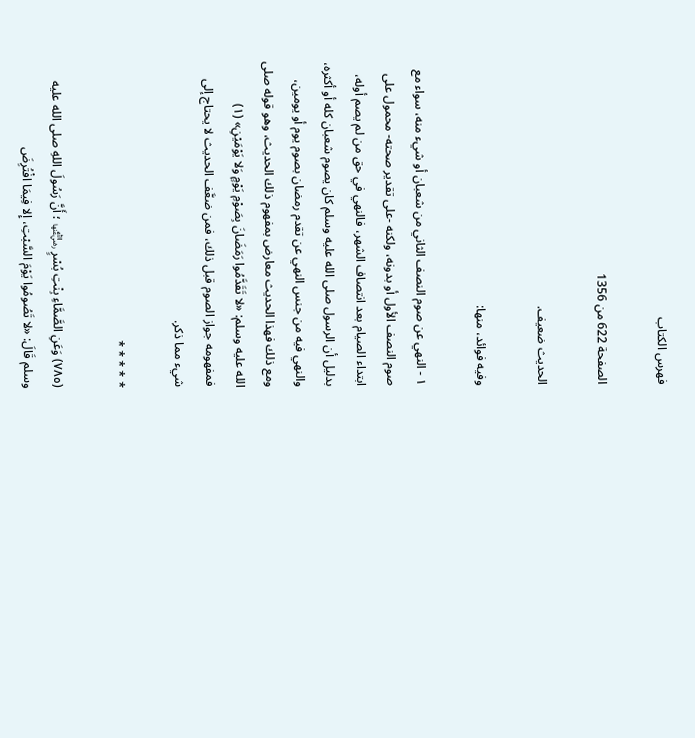فهرس الكتاب

الصفحة 622 من 1356

الحديث ضعيف.

وفيه فوائد، منها:

١ - النهي عن صوم النصف الثاني من شعبان أو شيء منه، سواء مع صوم النصف الأول أو بدونه، ولكنه -على تقدير صحته- محمول على ابتداء الصيام بعد انتصاف الشهر، فالنهي في حق من لم يصم أوله، بدليل أن الرسول صلى الله عليه وسلم كان يصوم شعبان كله أو أكثره، والنهي فيه من جنس النهي عن تقدم رمضان بصوم يوم أو يومين، ومع ذلك فهذا الحديث معارض بمفهوم ذلك الحديث، وهو قوله صلى الله عليه وسلم: «لا تَقَدَّمُوا رَمَضَانَ بِصَوْمِ يَوْمٍ وَلا يَوْمَيْنِ» (١) فمفهومه جواز الصوم قبل ذلك، فمن ضعَّف الحديث لا يحتاج إلى شيء مما ذكر.

* * * * *

(٧٨٥) وَعَنِ الصَّمَّاءِ بِنْتِ بُسْرٍ ﵂ ؛ أَنَّ رَسُولَ اللهِ صلى الله عليه وسلم قَالَ: «لا تَصُومُوا يَوْمَ السَّبْتِ، إِلا فِيمَا افْتُرِضَ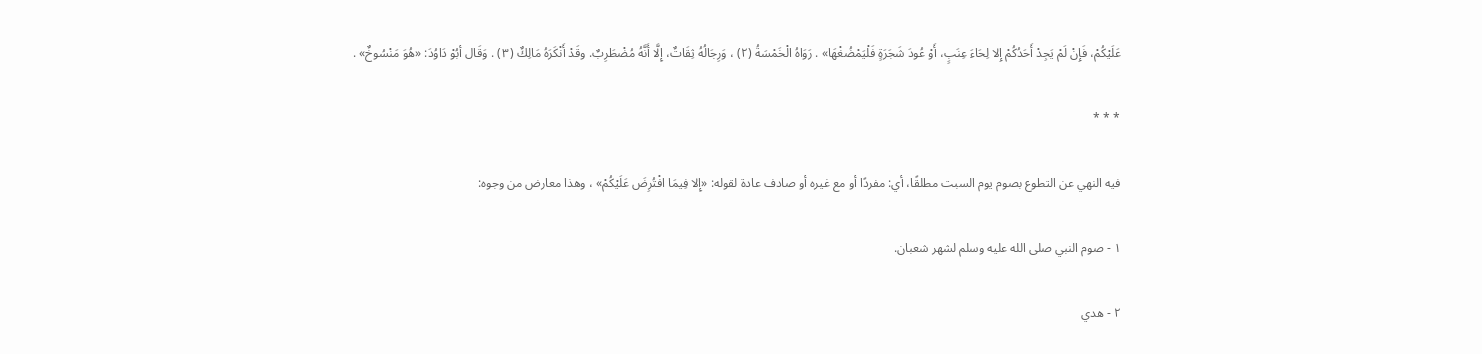عَلَيْكُمْ، فَإِنْ لَمْ يَجِدْ أَحَدُكُمْ إِلا لِحَاءَ عِنَبٍ، أَوْ عُودَ شَجَرَةٍ فَلْيَمْضُغْهَا» . رَوَاهُ الْخَمْسَةُ (٢) ، وَرِجَالُهُ ثِقَاتٌ، إِلَّا أَنَّهُ مُضْطَرِبٌ. وقَدْ أَنْكَرَهُ مَالِكٌ (٣) . وَقَال أبُوْ دَاوُدَ: «هُوَ مَنْسُوخٌ» .

* * *

فيه النهي عن التطوع بصوم يوم السبت مطلقًا، أي: مفردًا أو مع غيره أو صادف عادة لقوله: «إِلا فِيمَا افْتُرِضَ عَلَيْكُمْ» ، وهذا معارض من وجوه:

١ - صوم النبي صلى الله عليه وسلم لشهر شعبان.

٢ - هدي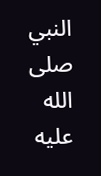النبي صلى الله عليه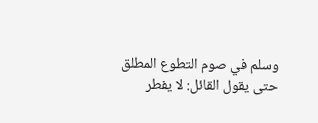وسلم في صوم التطوع المطلق حتى يقول القائل: لا يفطر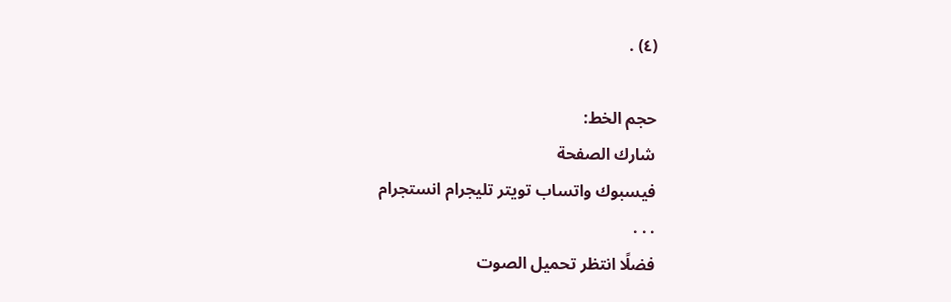(٤) .

حجم الخط:
شارك الصفحة
فيسبوك واتساب تويتر تليجرام انستجرام
. . .
فضلًا انتظر تحميل الصوت